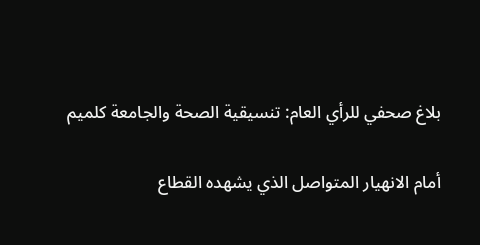بلاغ صحفي للرأي العام: تنسيقية الصحة والجامعة كلميم

أمام الانهيار المتواصل الذي يشهده القطاع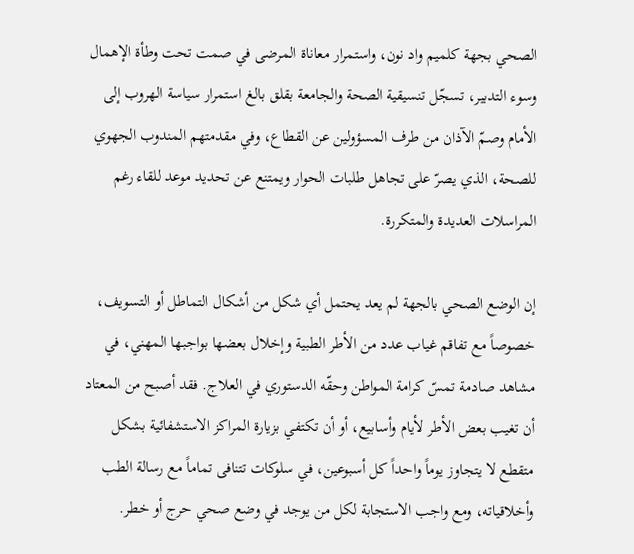الصحي بجهة كلميم واد نون، واستمرار معاناة المرضى في صمت تحت وطأة الإهمال وسوء التدبير، تسجّل تنسيقية الصحة والجامعة بقلق بالغ استمرار سياسة الهروب إلى الأمام وصمّ الآذان من طرف المسؤولين عن القطاع، وفي مقدمتهم المندوب الجهوي للصحة، الذي يصرّ على تجاهل طلبات الحوار ويمتنع عن تحديد موعد للقاء رغم المراسلات العديدة والمتكررة.

إن الوضع الصحي بالجهة لم يعد يحتمل أي شكل من أشكال التماطل أو التسويف، خصوصاً مع تفاقم غياب عدد من الأطر الطبية وإخلال بعضها بواجبها المهني، في مشاهد صادمة تمسّ كرامة المواطن وحقّه الدستوري في العلاج. فقد أصبح من المعتاد أن تغيب بعض الأطر لأيام وأسابيع، أو أن تكتفي بزيارة المراكز الاستشفائية بشكل متقطع لا يتجاوز يوماً واحداً كل أسبوعين، في سلوكات تتنافى تماماً مع رسالة الطب وأخلاقياته، ومع واجب الاستجابة لكل من يوجد في وضع صحي حرج أو خطر.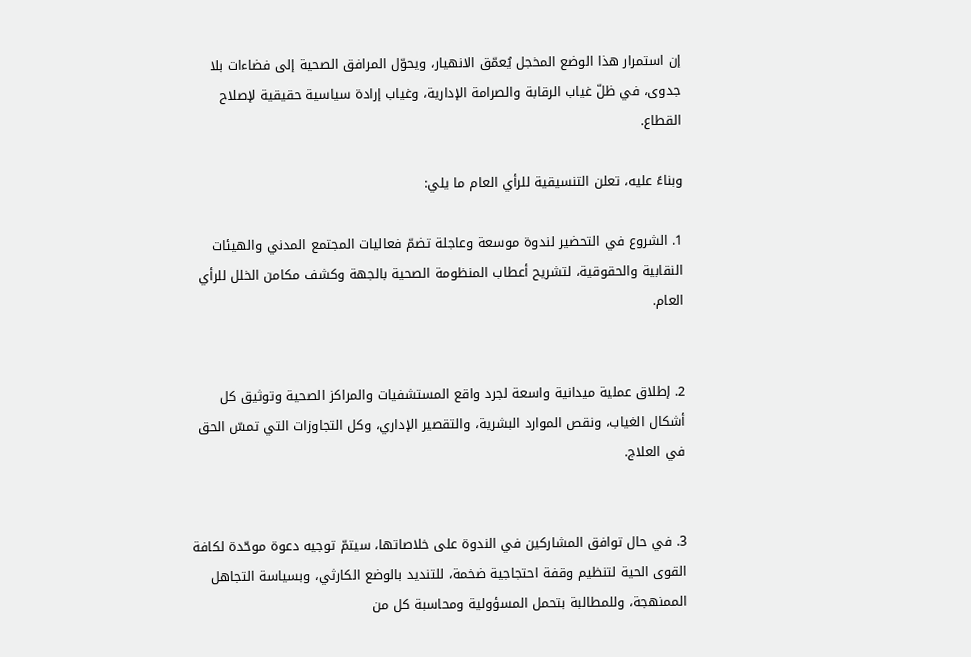إن استمرار هذا الوضع المخجل يُعمّق الانهيار، ويحوّل المرافق الصحية إلى فضاءات بلا جدوى، في ظلّ غياب الرقابة والصرامة الإدارية، وغياب إرادة سياسية حقيقية لإصلاح القطاع.

وبناءً عليه، تعلن التنسيقية للرأي العام ما يلي:

1. الشروع في التحضير لندوة موسعة وعاجلة تضمّ فعاليات المجتمع المدني والهيئات النقابية والحقوقية، لتشريح أعطاب المنظومة الصحية بالجهة وكشف مكامن الخلل للرأي العام.


2. إطلاق عملية ميدانية واسعة لجرد واقع المستشفيات والمراكز الصحية وتوثيق كل أشكال الغياب، ونقص الموارد البشرية، والتقصير الإداري، وكل التجاوزات التي تمسّ الحق في العلاج.


3. في حال توافق المشاركين في الندوة على خلاصاتها، سيتمّ توجيه دعوة موحّدة لكافة القوى الحية لتنظيم وقفة احتجاجية ضخمة، للتنديد بالوضع الكارثي، وبسياسة التجاهل الممنهجة، وللمطالبة بتحمل المسؤولية ومحاسبة كل من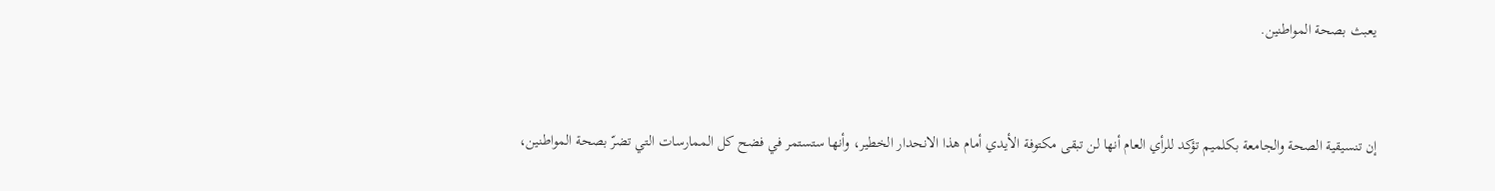يعبث بصحة المواطنين.



إن تنسيقية الصحة والجامعة بكلميم تؤكد للرأي العام أنها لن تبقى مكتوفة الأيدي أمام هذا الانحدار الخطير، وأنها ستستمر في فضح كل الممارسات التي تضرّ بصحة المواطنين،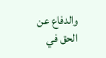والدفاع عن الحق في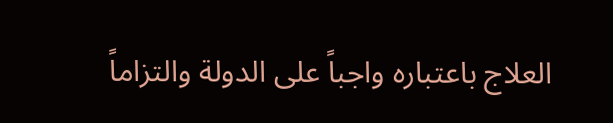العلاج باعتباره واجباً على الدولة والتزاماً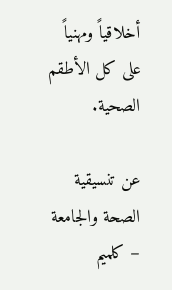أخلاقياً ومهنياً على كل الأطقم الصحية.

عن تنسيقية الصحة والجامعة – كلميم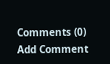Comments (0)
Add Comment